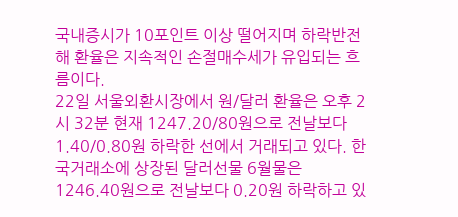국내증시가 10포인트 이상 떨어지며 하락반전해 환율은 지속적인 손절매수세가 유입되는 흐름이다.
22일 서울외환시장에서 원/달러 환율은 오후 2시 32분 현재 1247.20/80원으로 전날보다 1.40/0.80원 하락한 선에서 거래되고 있다. 한국거래소에 상장된 달러선물 6월물은 1246.40원으로 전날보다 0.20원 하락하고 있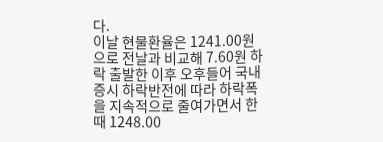다.
이날 현물환율은 1241.00원으로 전날과 비교해 7.60원 하락 출발한 이후 오후들어 국내증시 하락반전에 따라 하락폭을 지속적으로 줄여가면서 한때 1248.00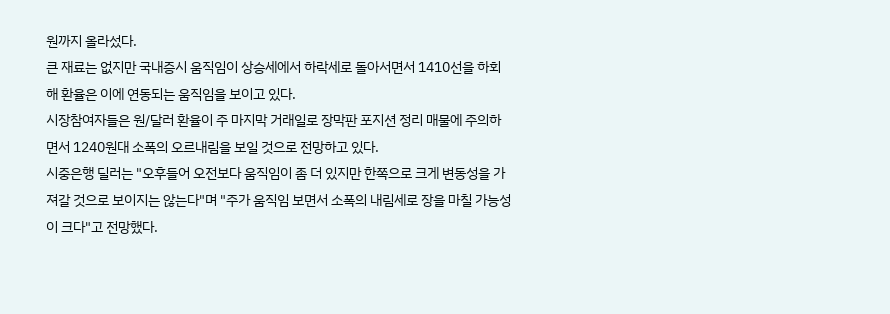원까지 올라섰다.
큰 재료는 없지만 국내증시 움직임이 상승세에서 하락세로 돌아서면서 1410선을 하회해 환율은 이에 연동되는 움직임을 보이고 있다.
시장참여자들은 원/달러 환율이 주 마지막 거래일로 장막판 포지션 정리 매물에 주의하면서 1240원대 소폭의 오르내림을 보일 것으로 전망하고 있다.
시중은행 딜러는 "오후들어 오전보다 움직임이 좀 더 있지만 한쪽으로 크게 변동성을 가져갈 것으로 보이지는 않는다"며 "주가 움직임 보면서 소폭의 내림세로 장을 마칠 가능성이 크다"고 전망했다.